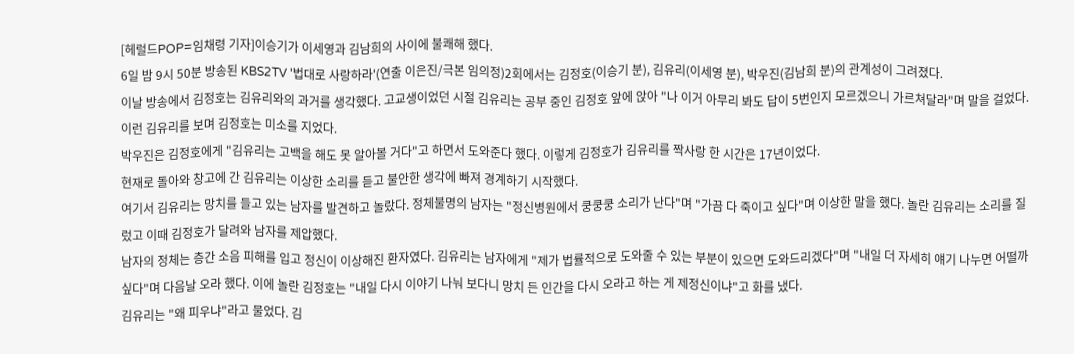[헤럴드POP=임채령 기자]이승기가 이세영과 김남희의 사이에 불쾌해 했다.
6일 밤 9시 50분 방송된 KBS2TV '법대로 사랑하라'(연출 이은진/극본 임의정)2회에서는 김정호(이승기 분), 김유리(이세영 분), 박우진(김남희 분)의 관계성이 그려졌다.
이날 방송에서 김정호는 김유리와의 과거를 생각했다. 고교생이었던 시절 김유리는 공부 중인 김정호 앞에 앉아 "나 이거 아무리 봐도 답이 5번인지 모르겠으니 가르쳐달라"며 말을 걸었다. 이런 김유리를 보며 김정호는 미소를 지었다.
박우진은 김정호에게 "김유리는 고백을 해도 못 알아볼 거다"고 하면서 도와준다 했다. 이렇게 김정호가 김유리를 짝사랑 한 시간은 17년이었다.
현재로 돌아와 창고에 간 김유리는 이상한 소리를 듣고 불안한 생각에 빠져 경계하기 시작했다.
여기서 김유리는 망치를 들고 있는 남자를 발견하고 놀랐다. 정체불명의 남자는 "정신병원에서 쿵쿵쿵 소리가 난다"며 "가끔 다 죽이고 싶다"며 이상한 말을 했다. 놀란 김유리는 소리를 질렀고 이때 김정호가 달려와 남자를 제압했다.
남자의 정체는 층간 소음 피해를 입고 정신이 이상해진 환자였다. 김유리는 남자에게 "제가 법률적으로 도와줄 수 있는 부분이 있으면 도와드리겠다"며 "내일 더 자세히 얘기 나누면 어떨까 싶다"며 다음날 오라 했다. 이에 놀란 김정호는 "내일 다시 이야기 나눠 보다니 망치 든 인간을 다시 오라고 하는 게 제정신이냐"고 화를 냈다.
김유리는 "왜 피우냐"라고 물었다. 김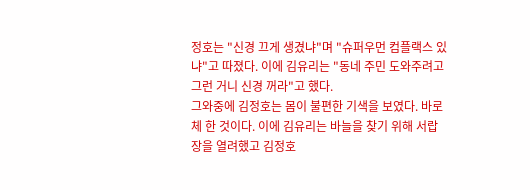정호는 "신경 끄게 생겼냐"며 "슈퍼우먼 컴플랙스 있냐"고 따졌다. 이에 김유리는 "동네 주민 도와주려고 그런 거니 신경 꺼라"고 했다.
그와중에 김정호는 몸이 불편한 기색을 보였다. 바로 체 한 것이다. 이에 김유리는 바늘을 찾기 위해 서랍장을 열려했고 김정호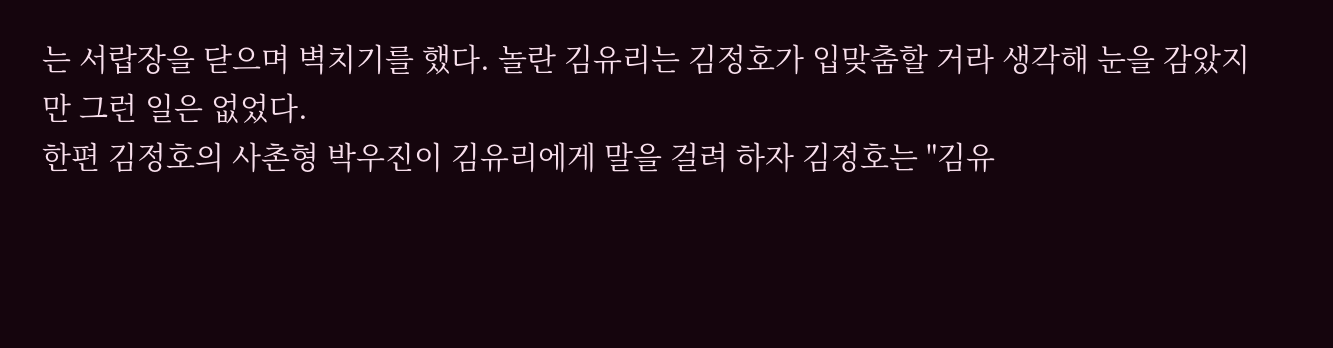는 서랍장을 닫으며 벽치기를 했다. 놀란 김유리는 김정호가 입맞춤할 거라 생각해 눈을 감았지만 그런 일은 없었다.
한편 김정호의 사촌형 박우진이 김유리에게 말을 걸려 하자 김정호는 "김유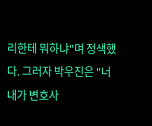리한테 뭐하냐"며 정색했다. 그러자 박우진은 "너 내가 변호사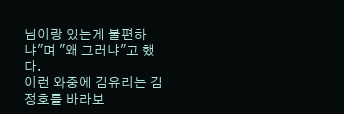님이랑 있는게 불편하냐"며 "왜 그러냐"고 했다.
이런 와중에 김유리는 김정호를 바라보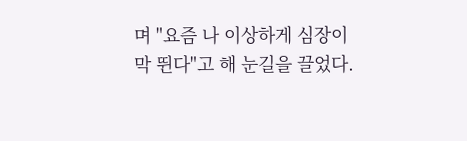며 "요즘 나 이상하게 심장이 막 뛴다"고 해 눈길을 끌었다.